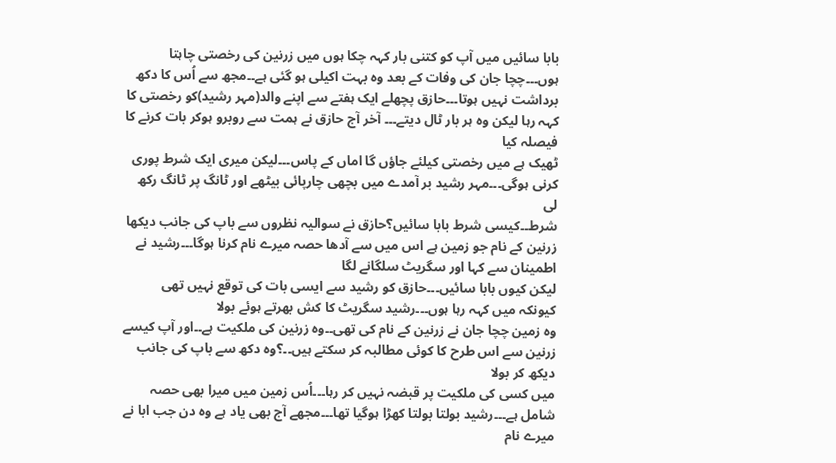بابا سائیں میں آپ کو کتنی بار کہہ چکا ہوں میں زرنین کی رخصتی چاہتا ہوں۔۔۔چچا جان کی وفات کے بعد وہ بہت اکیلی ہو گئی ہے۔۔مجھ سے اُس کا دکھ برداشت نہیں ہوتا۔۔۔حازق پچھلے ایک ہفتے سے اپنے والد(مہر رشید)کو رخصتی کا کہہ رہا لیکن وہ ہر بار ٹال دیتے۔۔۔ آخر آج حازق نے ہمت سے روبرو ہوکر بات کرنے کا فیصلہ کیا
ٹھیک ہے میں رخصتی کیلئے جاؤں گا اماں کے پاس۔۔۔لیکن میری ایک شرط پوری کرنی ہوگی۔۔۔مہر رشید بر آمدے میں بچھی چارپائی بیٹھے اور ٹانگ پر ٹانگ رکھ لی
شرط۔۔کیسی شرط بابا سائیں؟حازق نے سوالیہ نظروں سے باپ کی جانب دیکھا
زرنین کے نام جو زمین ہے اس میں سے آدھا حصہ میرے نام کرنا ہوگا۔۔۔رشید نے اطمینان سے کہا اور سگریٹ سلگانے لگا
لیکن کیوں بابا سائیں۔۔۔حازق کو رشید سے ایسی بات کی توقع نہیں تھی
کیونکہ میں کہہ رہا ہوں۔۔۔رشید سگریٹ کا کش بھرتے ہوئے بولا
وہ زمین چچا جان نے زرنین کے نام کی تھی۔۔وہ زرنین کی ملکیت ہے۔۔اور آپ کیسے زرنین سے اس طرح کا کوئی مطالبہ کر سکتے ہیں۔۔؟وہ دکھ سے باپ کی جانب دیکھ کر بولا
میں کسی کی ملکیت پر قبضہ نہیں کر رہا۔۔۔اُس زمین میں میرا بھی حصہ شامل ہے۔۔۔رشید بولتا بولتا کھڑا ہوگیا تھا۔۔۔مجھے آج بھی یاد ہے وہ دن جب ابا نے میرے نام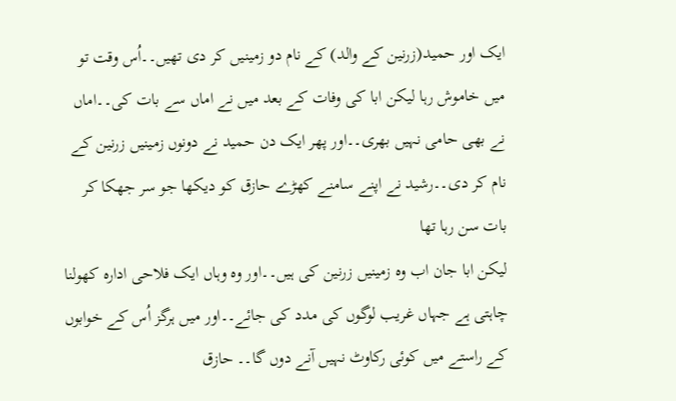ایک اور حمید(زرنین کے والد) کے نام دو زمینیں کر دی تھیں۔۔اُس وقت تو میں خاموش رہا لیکن ابا کی وفات کے بعد میں نے اماں سے بات کی۔۔اماں نے بھی حامی نہیں بھری۔۔اور پھر ایک دن حمید نے دونوں زمینیں زرنین کے نام کر دی۔۔رشید نے اپنے سامنے کھڑے حازق کو دیکھا جو سر جھکا کر بات سن رہا تھا
لیکن ابا جان اب وہ زمینیں زرنین کی ہیں۔۔اور وہ وہاں ایک فلاحی ادارہ کھولنا چاہتی ہے جہاں غریب لوگوں کی مدد کی جائے۔۔اور میں ہرگز اُس کے خوابوں کے راستے میں کوئی رکاوٹ نہیں آنے دوں گا۔۔ حازق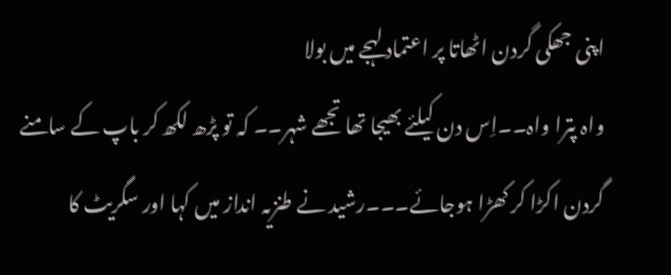اپنی جھکی گردن اٹھاتا پر اعتماد لہجے میں بولا
واہ پترا واہ۔۔اِس دن کیلئے بھیجا تھا تجھے شہر۔۔ کہ تو پڑھ لکھ کر باپ کے سامنے گردن اکڑا کر کھڑا ہوجائے۔۔۔رشید نے طنزیہ انداز میں کہا اور سگریٹ کا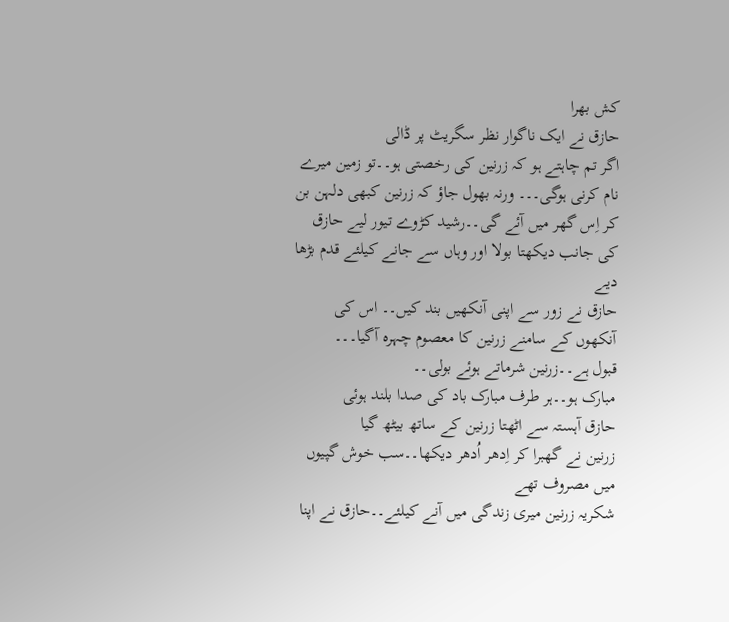کش بھرا
حازق نے ایک ناگوار نظر سگریٹ پر ڈالی
اگر تم چاہتے ہو کہ زرنین کی رخصتی ہو۔۔تو زمین میرے نام کرنی ہوگی۔۔۔ ورنہ بھول جاؤ کہ زرنین کبھی دلہن بن کر اِس گھر میں آئے گی۔۔رشید کڑوے تیور لیے حازق کی جانب دیکھتا بولا اور وہاں سے جانے کیلئے قدم بڑھا دیے
حازق نے زور سے اپنی آنکھیں بند کیں۔۔ اس کی آنکھوں کے سامنے زرنین کا معصوم چہرہ آگیا۔۔۔
قبول ہے۔۔زرنین شرماتے ہوئے بولی۔۔
مبارک ہو۔۔ہر طرف مبارک باد کی صدا بلند ہوئی
حازق آہستہ سے اٹھتا زرنین کے ساتھ بیٹھ گیا
زرنین نے گھبرا کر اِدھر اُدھر دیکھا۔۔سب خوش گپیوں میں مصروف تھے
شکریہ زرنین میری زندگی میں آنے کیلئے۔۔حازق نے اپنا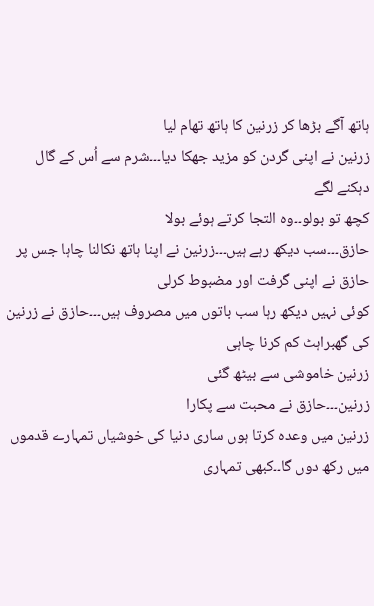ہاتھ آگے بڑھا کر زرنین کا ہاتھ تھام لیا
زرنین نے اپنی گردن کو مزید جھکا دیا۔۔۔شرم سے اُس کے گال دہکنے لگے
کچھ تو بولو۔۔وہ التجا کرتے ہوئے بولا
حازق۔۔۔سب دیکھ رہے ہیں۔۔۔زرنین نے اپنا ہاتھ نکالنا چاہا جس پر حازق نے اپنی گرفت اور مضبوط کرلی
کوئی نہیں دیکھ رہا سب باتوں میں مصروف ہیں۔۔۔حازق نے زرنین کی گھبراہٹ کم کرنا چاہی
زرنین خاموشی سے بیٹھ گئی
زرنین۔۔۔حازق نے محبت سے پکارا
زرنین میں وعدہ کرتا ہوں ساری دنیا کی خوشیاں تمہارے قدموں میں رکھ دوں گا۔۔کبھی تمہاری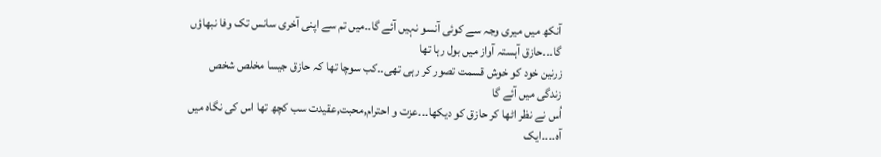آنکھ میں میری وجہ سے کوئی آنسو نہیں آئے گا۔۔میں تم سے اپنی آخری سانس تک وفا نبھاؤں گا۔۔۔حازق آہستہ آواز میں بول رہا تھا
زرنین خود کو خوش قسمت تصور کر رہی تھی۔۔کب سوچا تھا کہ حازق جیسا مخلص شخص زندگی میں آئے گا
اُس نے نظر اٹھا کر حازق کو دیکھا۔۔۔عزت و احترام,محبت,عقیدت سب کچھ تھا اس کی نگاہ میں
آہ۔۔۔۔ایک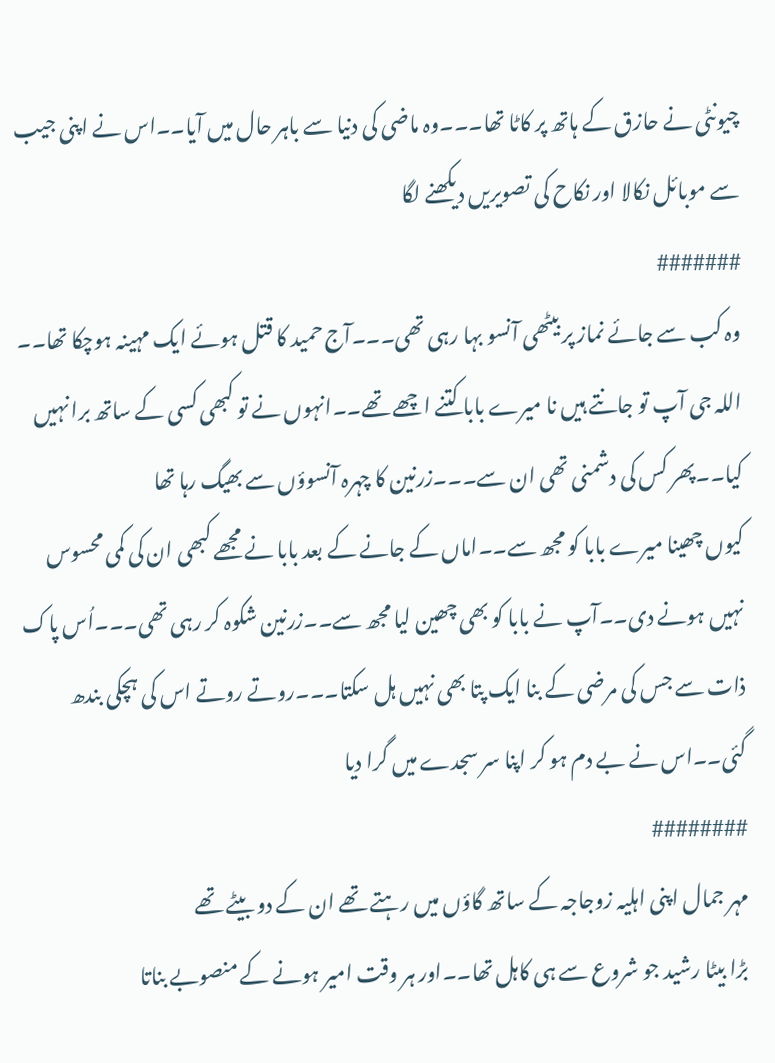چیونٹی نے حازق کے ہاتھ پر کاٹا تھا۔۔۔وہ ماضی کی دنیا سے باہر حال میں آیا۔۔اس نے اپنی جیب سے موبائل نکالا اور نکاح کی تصویریں دیکھنے لگا
#######
وہ کب سے جائے نماز پر بیٹھی آنسو بہا رہی تھی۔۔۔آج حمید کا قتل ہوئے ایک مہینہ ہوچکا تھا۔۔
اللہ جی آپ تو جانتے ہیں نا میرے بابا کتنے اچھے تھے۔۔انہوں نے تو کبھی کسی کے ساتھ برا نہیں کیا۔۔پھر کس کی دشمنی تھی ان سے۔۔۔زرنین کا چہرہ آنسوؤں سے بھیگ رہا تھا
کیوں چھینا میرے بابا کو مجھ سے۔۔اماں کے جانے کے بعد بابا نے مجھے کبھی ان کی کمی محسوس نہیں ہونے دی۔۔آپ نے بابا کو بھی چھین لیا مجھ سے۔۔زرنین شکوہ کر رہی تھی۔۔۔اُس پاک ذات سے جس کی مرضی کے بنا ایک پتا بھی نہیں ہل سکتا۔۔۔روتے روتے اس کی ہچکی بندھ گئی۔۔اس نے بے دم ہو کر اپنا سر سجدے میں گرا دیا
########
مہر جمال اپنی اہلیہ زوجاجہ کے ساتھ گاؤں میں رہتے تھے ان کے دو بیٹے تھے
بڑا بیٹا رشید جو شروع سے ہی کاہل تھا۔۔اور ہر وقت امیر ہونے کے منصوبے بناتا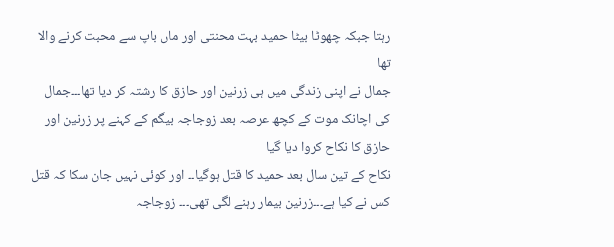رہتا جبکہ چھوٹا بیٹا حمید بہت محنتی اور ماں باپ سے محبت کرنے والا تھا
جمال نے اپنی زندگی میں ہی زرنین اور حازق کا رشتہ کر دیا تھا۔۔۔جمال کی اچانک موت کے کچھ عرصہ بعد زوجاجہ بیگم کے کہنے پر زرنین اور حازق کا نکاح کروا دیا گیا
نکاح کے تین سال بعد حمید کا قتل ہوگیا۔۔ اور کوئی نہیں جان سکا کہ قتل کس نے کیا ہے۔۔۔زرنین بیمار رہنے لگی تھی۔۔۔ زوجاجہ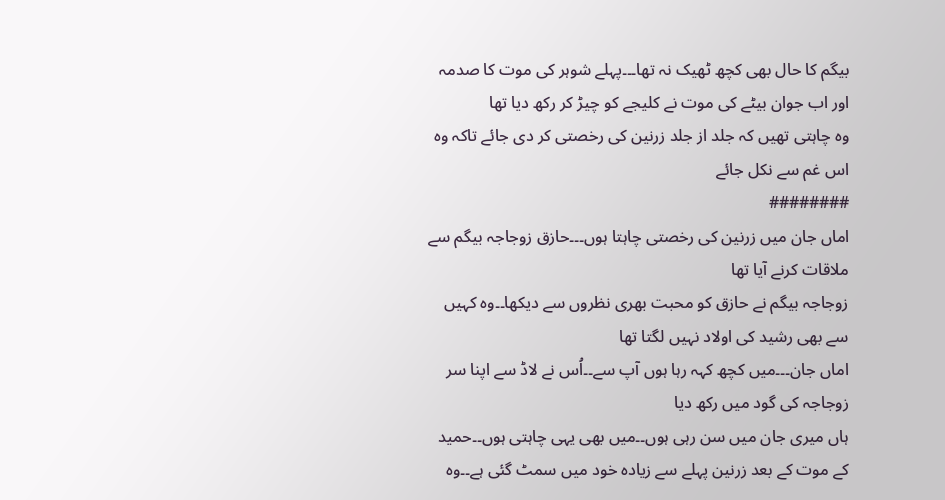بیگم کا حال بھی کچھ ٹھیک نہ تھا۔۔۔پہلے شوہر کی موت کا صدمہ اور اب جوان بیٹے کی موت نے کلیجے کو چیڑ کر رکھ دیا تھا
وہ چاہتی تھیں کہ جلد از جلد زرنین کی رخصتی کر دی جائے تاکہ وہ اس غم سے نکل جائے
########
اماں جان میں زرنین کی رخصتی چاہتا ہوں۔۔۔حازق زوجاجہ بیگم سے ملاقات کرنے آیا تھا
زوجاجہ بیگم نے حازق کو محبت بھری نظروں سے دیکھا۔۔وہ کہیں سے بھی رشید کی اولاد نہیں لگتا تھا
اماں جان۔۔۔میں کچھ کہہ رہا ہوں آپ سے۔۔اُس نے لاڈ سے اپنا سر زوجاجہ کی گود میں رکھ دیا
ہاں میری جان میں سن رہی ہوں۔۔میں بھی یہی چاہتی ہوں۔۔حمید کے موت کے بعد زرنین پہلے سے زیادہ خود میں سمٹ گئی ہے۔۔وہ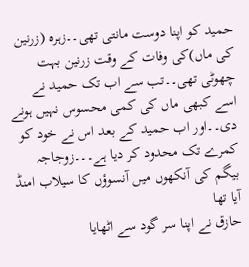حمید کو اپنا دوست مانتی تھی۔۔زہرہ (زرنین کی ماں)کی وفات کے وقت زرنین بہت چھوٹی تھی۔۔تب سے اب تک حمید نے اسے کبھی ماں کی کمی محسوس نہیں ہونے دی۔۔اور اب حمید کے بعد اس نے خود کو کمرے تک محدود کر دیا ہے۔۔۔زوجاجہ بیگم کی آنکھوں میں آنسوؤں کا سیلاب امنڈ آیا تھا
حازق نے اپنا سر گود سے اٹھایا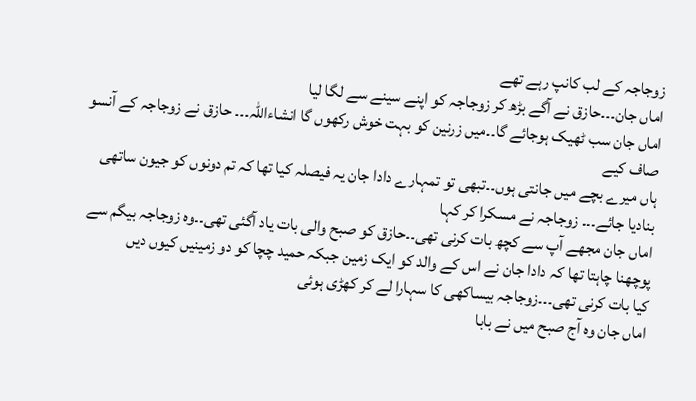زوجاجہ کے لب کانپ رہے تھے
اماں جان۔۔۔حازق نے آگے بڑھ کر زوجاجہ کو اپنے سینے سے لگا لیا
اماں جان سب ٹھیک ہوجائے گا۔۔میں زرنین کو بہت خوش رکھوں گا انشاءاللہ۔۔۔ حازق نے زوجاجہ کے آنسو صاف کیے
ہاں میرے بچے میں جانتی ہوں۔۔تبھی تو تمہارے دادا جان یہ فیصلہ کیا تھا کہ تم دونوں کو جیون ساتھی بنادیا جائے۔۔۔ زوجاجہ نے مسکرا کر کہا
اماں جان مجھے آپ سے کچھ بات کرنی تھی۔۔حازق کو صبح والی بات یاد آگئی تھی۔۔وہ زوجاجہ بیگم سے پوچھنا چاہتا تھا کہ دادا جان نے اس کے والد کو ایک زمین جبکہ حمید چچا کو دو زمینیں کیوں دیں
کیا بات کرنی تھی۔۔۔زوجاجہ بیساکھی کا سہارا لے کر کھڑی ہوئی
اماں جان وہ آج صبح میں نے بابا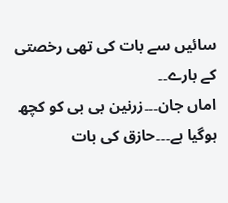سائیں سے بات کی تھی رخصتی کے بارے۔۔
اماں جان۔۔۔زرنین بی بی کو کچھ ہوگیا ہے۔۔۔حازق کی بات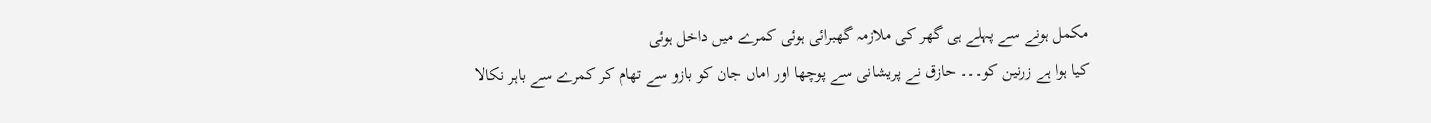مکمل ہونے سے پہلے ہی گھر کی ملازمہ گھبرائی ہوئی کمرے میں داخل ہوئی
کیا ہوا ہے زرنین کو۔۔۔ حازق نے پریشانی سے پوچھا اور اماں جان کو بازو سے تھام کر کمرے سے باہر نکالا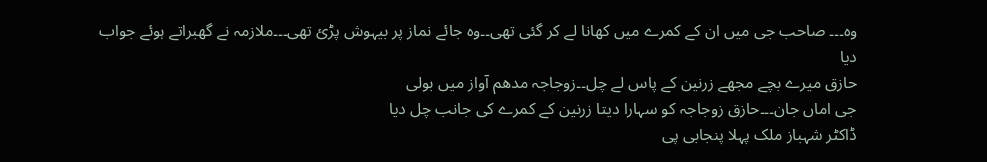وہ۔۔۔ صاحب جی میں ان کے کمرے میں کھانا لے کر گئی تھی۔۔وہ جائے نماز پر بیہوش پڑئ تھی۔۔۔ملازمہ نے گھبراتے ہوئے جواب دیا
حازق میرے بچے مجھے زرنین کے پاس لے چل۔۔زوجاجہ مدھم آواز میں بولی
جی اماں جان۔۔۔حازق زوجاجہ کو سہارا دیتا زرنین کے کمرے کی جانب چل دیا
ڈاکٹر شہباز ملک پہلا پنجابی پی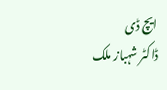ایچ ڈی
ڈاکٹر شہباز ملک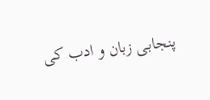پنجابی زبان و ادب کی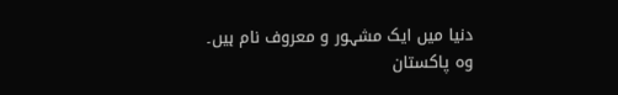دنیا میں ایک مشہور و معروف نام ہیں۔ وہ پاکستان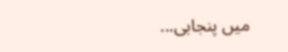میں پنجابی...